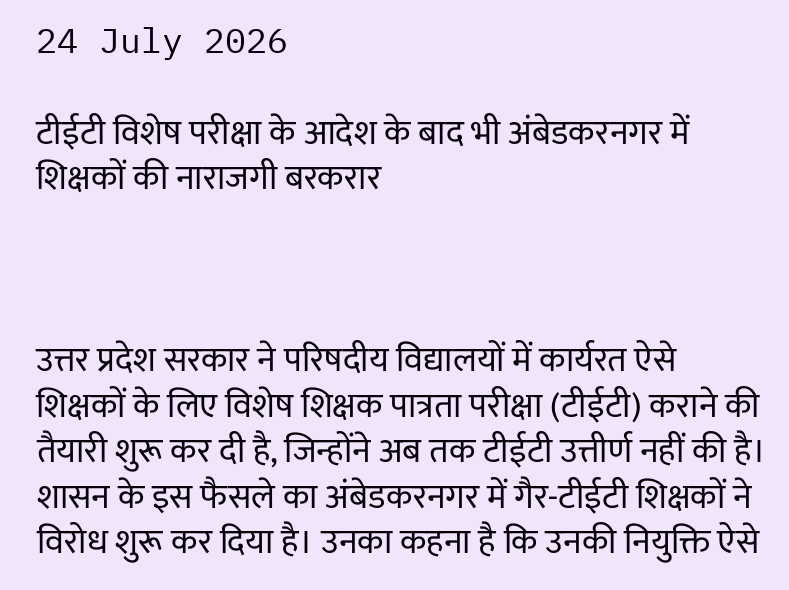24 July 2026

टीईटी विशेष परीक्षा के आदेश के बाद भी अंबेडकरनगर में शिक्षकों की नाराजगी बरकरार



उत्तर प्रदेश सरकार ने परिषदीय विद्यालयों में कार्यरत ऐसे शिक्षकों के लिए विशेष शिक्षक पात्रता परीक्षा (टीईटी) कराने की तैयारी शुरू कर दी है, जिन्होंने अब तक टीईटी उत्तीर्ण नहीं की है। शासन के इस फैसले का अंबेडकरनगर में गैर-टीईटी शिक्षकों ने विरोध शुरू कर दिया है। उनका कहना है कि उनकी नियुक्ति ऐसे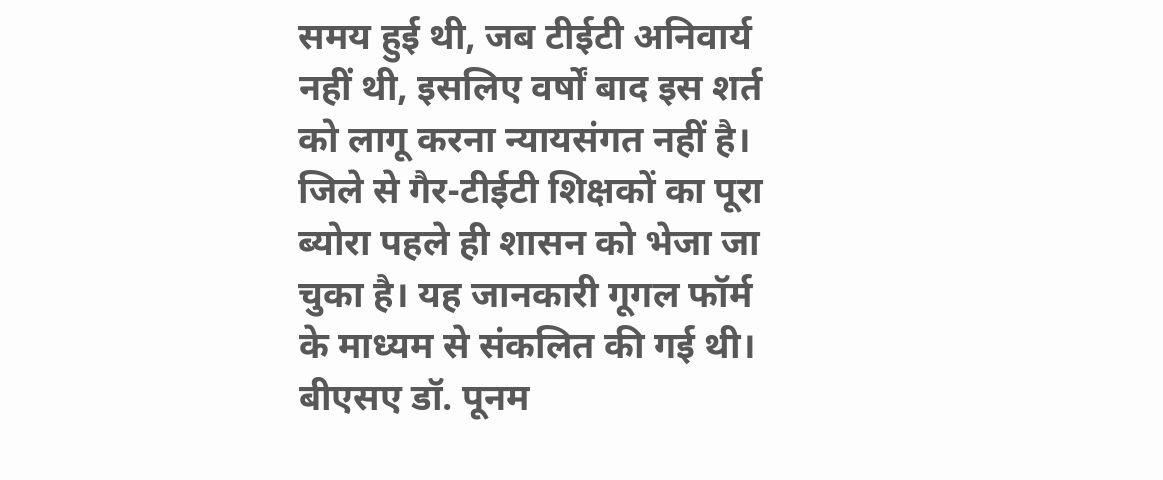समय हुई थी, जब टीईटी अनिवार्य नहीं थी, इसलिए वर्षों बाद इस शर्त को लागू करना न्यायसंगत नहीं है। जिले से गैर-टीईटी शिक्षकों का पूरा ब्योरा पहले ही शासन को भेजा जा चुका है। यह जानकारी गूगल फॉर्म के माध्यम से संकलित की गई थी। बीएसए डॉ. पूनम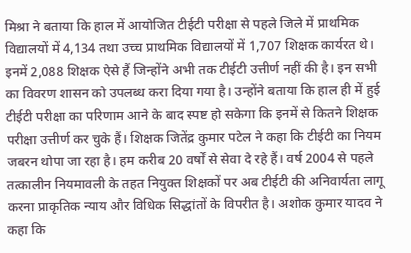मिश्रा ने बताया कि हाल में आयोजित टीईटी परीक्षा से पहले जिले में प्राथमिक विद्यालयों में 4,134 तथा उच्च प्राथमिक विद्यालयों में 1,707 शिक्षक कार्यरत थे। इनमें 2,088 शिक्षक ऐसे हैं जिन्होंने अभी तक टीईटी उत्तीर्ण नहीं की है। इन सभी का विवरण शासन को उपलब्ध करा दिया गया है। उन्होंने बताया कि हाल ही में हुई टीईटी परीक्षा का परिणाम आने के बाद स्पष्ट हो सकेगा कि इनमें से कितने शिक्षक परीक्षा उत्तीर्ण कर चुके हैं। शिक्षक जितेंद्र कुमार पटेल ने कहा कि टीईटी का नियम जबरन थोपा जा रहा है। हम करीब 20 वर्षों से सेवा दे रहे हैं। वर्ष 2004 से पहले तत्कालीन नियमावली के तहत नियुक्त शिक्षकों पर अब टीईटी की अनिवार्यता लागू करना प्राकृतिक न्याय और विधिक सिद्धांतों के विपरीत है। अशोक कुमार यादव ने कहा कि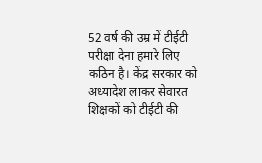52 वर्ष की उम्र में टीईटी परीक्षा देना हमारे लिए कठिन है। केंद्र सरकार को अध्यादेश लाकर सेवारत शिक्षकों को टीईटी की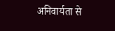अनिवार्यता से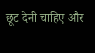छूट देनी चाहिए और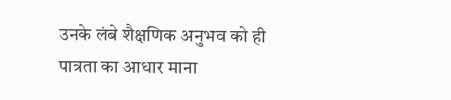उनके लंबे शैक्षणिक अनुभव को ही पात्रता का आधार माना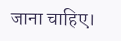जाना चाहिए।